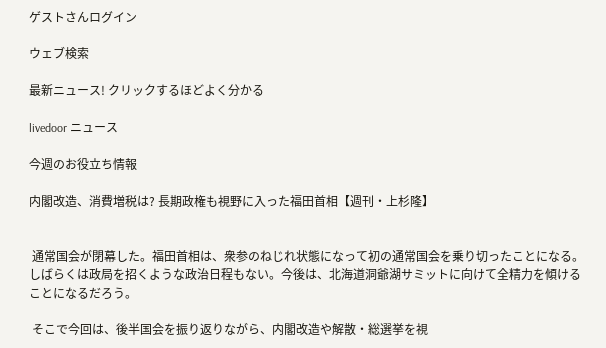ゲストさんログイン

ウェブ検索

最新ニュース! クリックするほどよく分かる

livedoor ニュース

今週のお役立ち情報

内閣改造、消費増税は? 長期政権も視野に入った福田首相【週刊・上杉隆】


 通常国会が閉幕した。福田首相は、衆参のねじれ状態になって初の通常国会を乗り切ったことになる。しばらくは政局を招くような政治日程もない。今後は、北海道洞爺湖サミットに向けて全精力を傾けることになるだろう。

 そこで今回は、後半国会を振り返りながら、内閣改造や解散・総選挙を視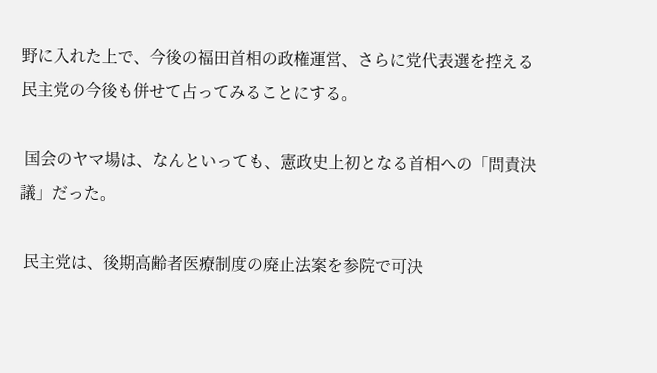野に入れた上で、今後の福田首相の政権運営、さらに党代表選を控える民主党の今後も併せて占ってみることにする。

 国会のヤマ場は、なんといっても、憲政史上初となる首相への「問責決議」だった。

 民主党は、後期高齢者医療制度の廃止法案を参院で可決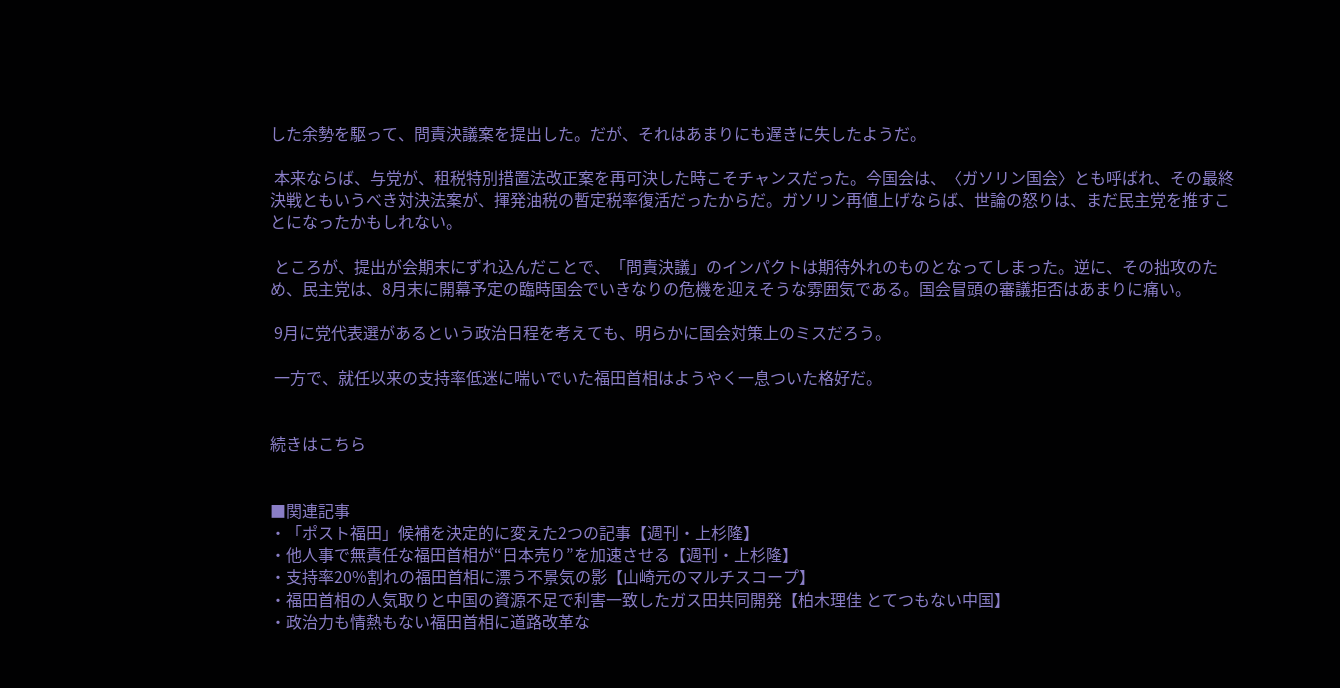した余勢を駆って、問責決議案を提出した。だが、それはあまりにも遅きに失したようだ。

 本来ならば、与党が、租税特別措置法改正案を再可決した時こそチャンスだった。今国会は、〈ガソリン国会〉とも呼ばれ、その最終決戦ともいうべき対決法案が、揮発油税の暫定税率復活だったからだ。ガソリン再値上げならば、世論の怒りは、まだ民主党を推すことになったかもしれない。

 ところが、提出が会期末にずれ込んだことで、「問責決議」のインパクトは期待外れのものとなってしまった。逆に、その拙攻のため、民主党は、8月末に開幕予定の臨時国会でいきなりの危機を迎えそうな雰囲気である。国会冒頭の審議拒否はあまりに痛い。

 9月に党代表選があるという政治日程を考えても、明らかに国会対策上のミスだろう。

 一方で、就任以来の支持率低迷に喘いでいた福田首相はようやく一息ついた格好だ。


続きはこちら


■関連記事
・「ポスト福田」候補を決定的に変えた2つの記事【週刊・上杉隆】
・他人事で無責任な福田首相が“日本売り”を加速させる【週刊・上杉隆】
・支持率20%割れの福田首相に漂う不景気の影【山崎元のマルチスコープ】
・福田首相の人気取りと中国の資源不足で利害一致したガス田共同開発【柏木理佳 とてつもない中国】
・政治力も情熱もない福田首相に道路改革な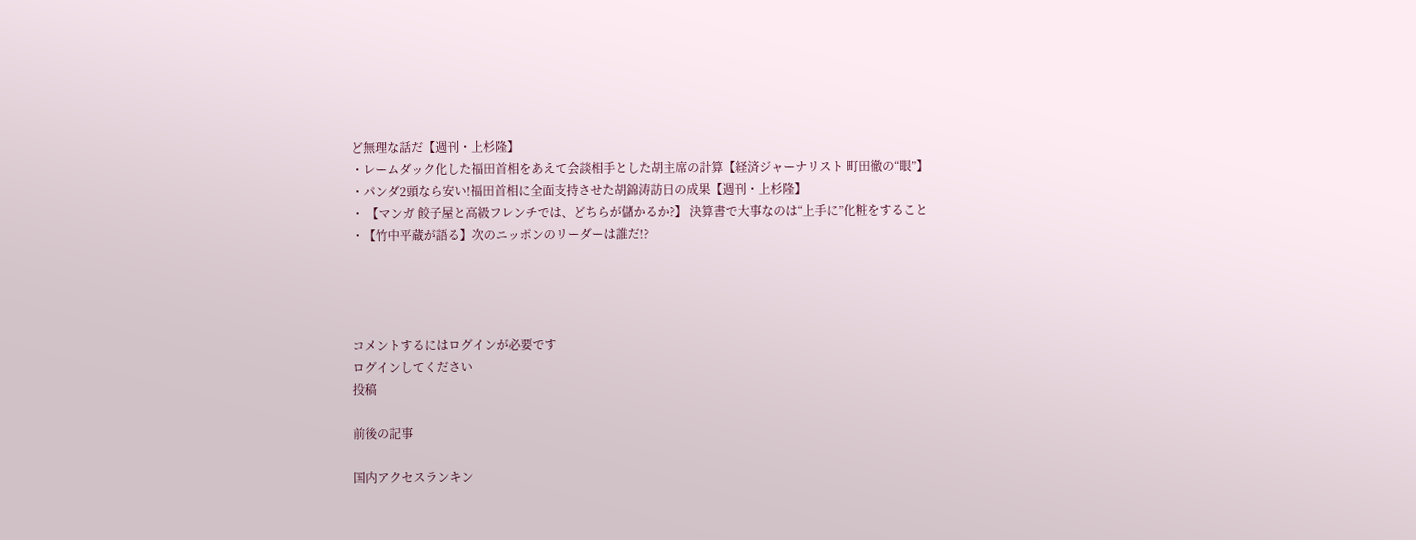ど無理な話だ【週刊・上杉隆】
・レームダック化した福田首相をあえて会談相手とした胡主席の計算【経済ジャーナリスト 町田徹の“眼”】
・パンダ2頭なら安い!福田首相に全面支持させた胡錦涛訪日の成果【週刊・上杉隆】
・ 【マンガ 餃子屋と高級フレンチでは、どちらが儲かるか?】 決算書で大事なのは“上手に”化粧をすること
・【竹中平蔵が語る】次のニッポンのリーダーは誰だ!?




コメントするにはログインが必要です
ログインしてください
投稿

前後の記事

国内アクセスランキン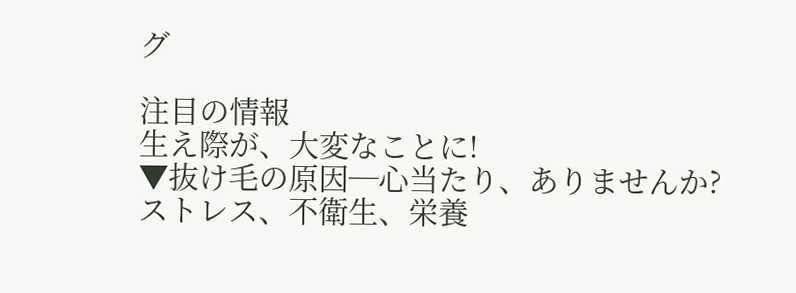グ

注目の情報
生え際が、大変なことに!
▼抜け毛の原因─心当たり、ありませんか?
ストレス、不衛生、栄養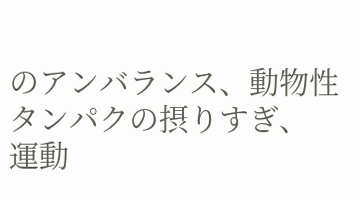のアンバランス、動物性タンパクの摂りすぎ、
運動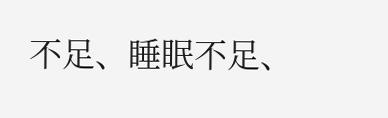不足、睡眠不足、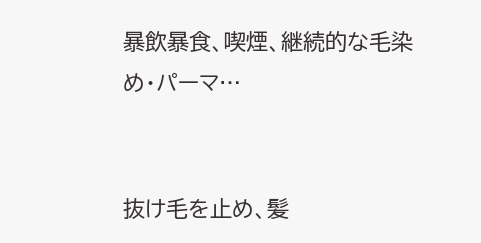暴飲暴食、喫煙、継続的な毛染め・パーマ…


抜け毛を止め、髪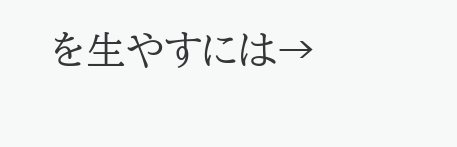を生やすには→